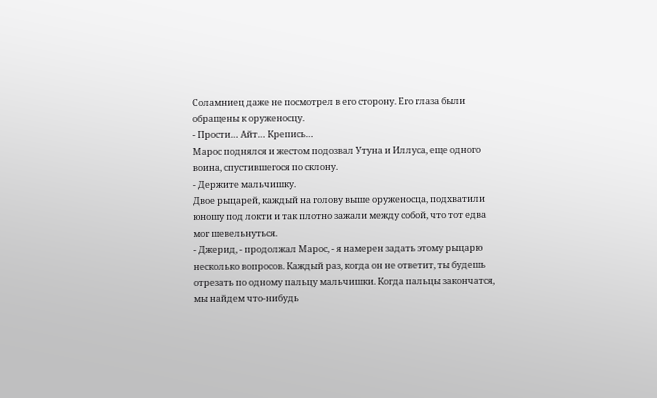Соламниец даже не посмотрел в его сторону. Его глаза были обращены к оруженосцу.
- Прости… Айт… Крепись…
Марос поднялся и жестом подозвал Утуна и Иллуса, еще одного воина, спустившегося по склону.
- Держите мальчишку.
Двое рыцарей, каждый на голову выше оруженосца, подхватили юношу под локти и так плотно зажали между собой, что тот едва мог шевельнуться.
- Джерид, - продолжал Марос, - я намерен задать этому рыцарю несколько вопросов. Каждый раз, когда он не ответит, ты будешь отрезать по одному пальцу мальчишки. Когда пальцы закончатся, мы найдем что-нибудь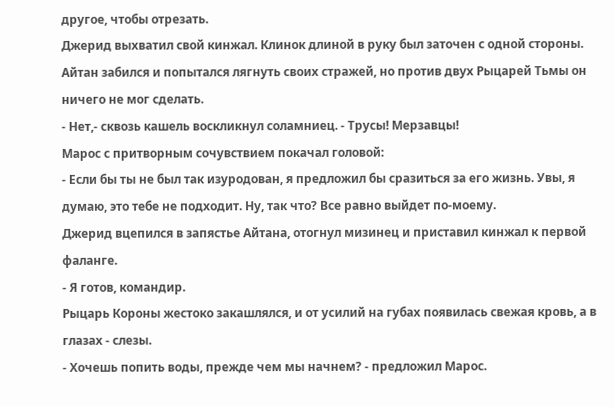другое, чтобы отрезать.
Джерид выхватил свой кинжал. Клинок длиной в руку был заточен с одной стороны. Айтан забился и попытался лягнуть своих стражей, но против двух Рыцарей Тьмы он ничего не мог сделать.
- Нет,- сквозь кашель воскликнул соламниец. - Трусы! Мерзавцы!
Марос с притворным сочувствием покачал головой:
- Если бы ты не был так изуродован, я предложил бы сразиться за его жизнь. Увы, я думаю, это тебе не подходит. Ну, так что? Все равно выйдет по-моему.
Джерид вцепился в запястье Айтана, отогнул мизинец и приставил кинжал к первой фаланге.
- Я готов, командир.
Рыцарь Короны жестоко закашлялся, и от усилий на губах появилась свежая кровь, а в глазах - слезы.
- Хочешь попить воды, прежде чем мы начнем? - предложил Марос.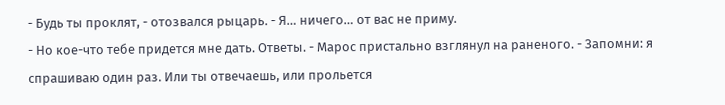- Будь ты проклят, - отозвался рыцарь. - Я… ничего… от вас не приму.
- Но кое-что тебе придется мне дать. Ответы. - Марос пристально взглянул на раненого. - Запомни: я спрашиваю один раз. Или ты отвечаешь, или прольется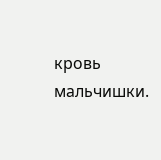кровь мальчишки.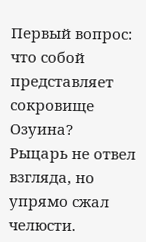Первый вопрос: что собой представляет сокровище Озуина?
Рыцарь не отвел взгляда, но упрямо сжал челюсти.